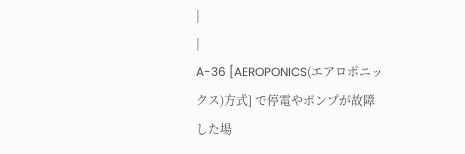|
|
A-36 [AEROPONICS(エアロポニックス)方式] で停電やポンプが故障した場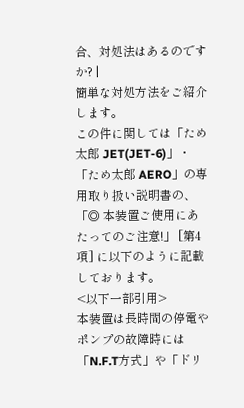合、対処法はあるのですか? |
簡単な対処方法をご紹介します。
この件に関しては「ため太郎 JET(JET-6)」・「ため太郎 AERO」の専用取り扱い説明書の、
「◎ 本装置ご使用にあたってのご注意!」 [第4項] に以下のように記載しております。
<以下一部引用>
本装置は長時間の停電やポンプの故障時には「N.F.T方式」や「ドリ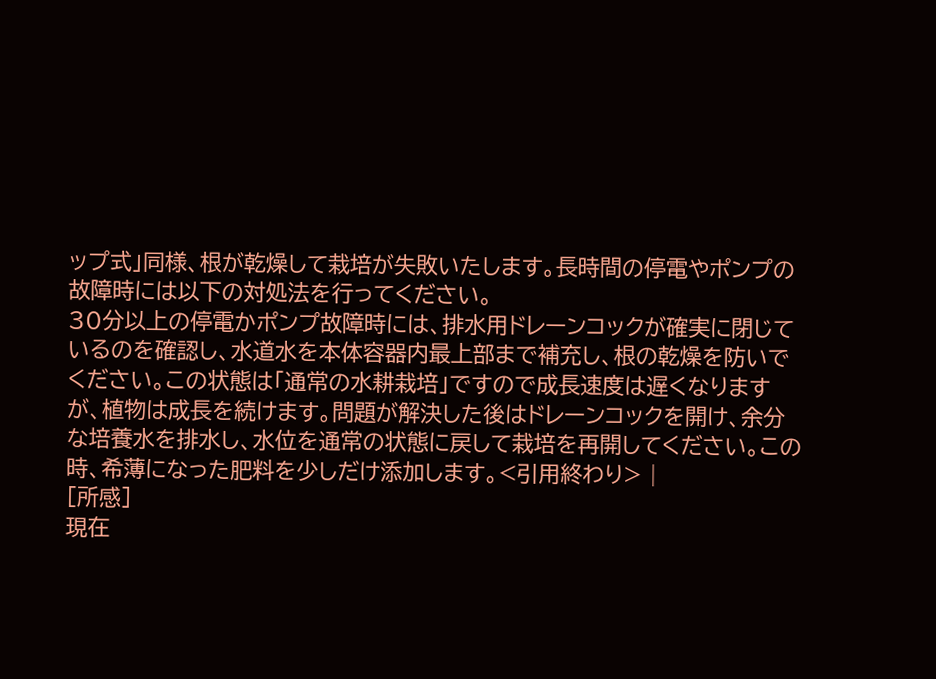ップ式」同様、根が乾燥して栽培が失敗いたします。長時間の停電やポンプの故障時には以下の対処法を行ってください。
30分以上の停電かポンプ故障時には、排水用ドレーンコックが確実に閉じているのを確認し、水道水を本体容器内最上部まで補充し、根の乾燥を防いでください。この状態は「通常の水耕栽培」ですので成長速度は遅くなりますが、植物は成長を続けます。問題が解決した後はドレーンコックを開け、余分な培養水を排水し、水位を通常の状態に戻して栽培を再開してください。この時、希薄になった肥料を少しだけ添加します。<引用終わり> |
[所感]
現在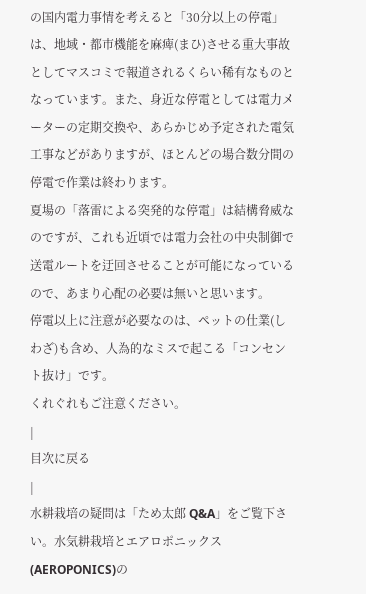の国内電力事情を考えると「30分以上の停電」は、地域・都市機能を麻痺(まひ)させる重大事故としてマスコミで報道されるくらい稀有なものとなっています。また、身近な停電としては電力メーターの定期交換や、あらかじめ予定された電気工事などがありますが、ほとんどの場合数分間の停電で作業は終わります。
夏場の「落雷による突発的な停電」は結構脅威なのですが、これも近頃では電力会社の中央制御で送電ルートを迂回させることが可能になっているので、あまり心配の必要は無いと思います。
停電以上に注意が必要なのは、ペットの仕業(しわざ)も含め、人為的なミスで起こる「コンセント抜け」です。
くれぐれもご注意ください。
|
目次に戻る
|
水耕栽培の疑問は「ため太郎 Q&A」をご覧下さい。水気耕栽培とエアロポニックス(AEROPONICS)の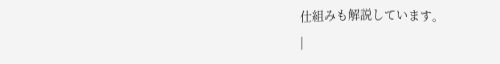仕組みも解説しています。
|